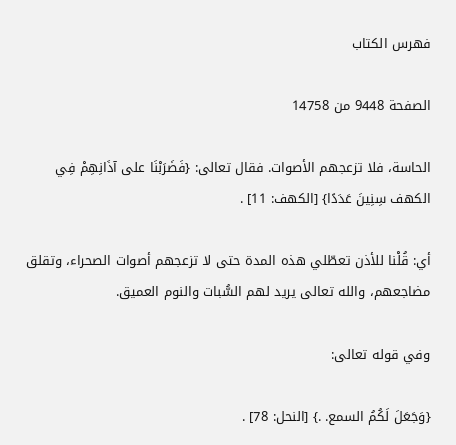فهرس الكتاب

الصفحة 9448 من 14758

الحاسة، فلا تزعجهم الأصوات. فقال تعالى: {فَضَرَبْنَا على آذَانِهِمْ فِي الكهف سِنِينَ عَدَدًا} [الكهف: 11] .

أي: قُلْنا للأذن تعطّلي هذه المدة حتى لا تزعجهم أصوات الصحراء، وتقلق مضاجعهم، والله تعالى يريد لهم السُّبات والنوم العميق.

وفي قوله تعالى:

{وَجَعَلَ لَكُمُ السمع. .} [النحل: 78] .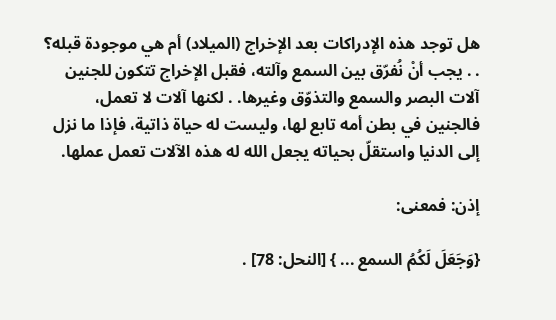هل توجد هذه الإدراكات بعد الإخراج (الميلاد) أم هي موجودة قبله؟ . . يجب أنْ نُفرّق بين السمع وآلته، فقبل الإخراج تتكون للجنين آلات البصر والسمع والتذوّق وغيرها. . لكنها آلات لا تعمل، فالجنين في بطن أمه تابع لها، وليست له حياة ذاتية، فإذا ما نزل إلى الدنيا واستقلّ بحياته يجعل الله له هذه الآلات تعمل عملها.

إذن: فمعنى:

{وَجَعَلَ لَكُمُ السمع ... } [النحل: 78] .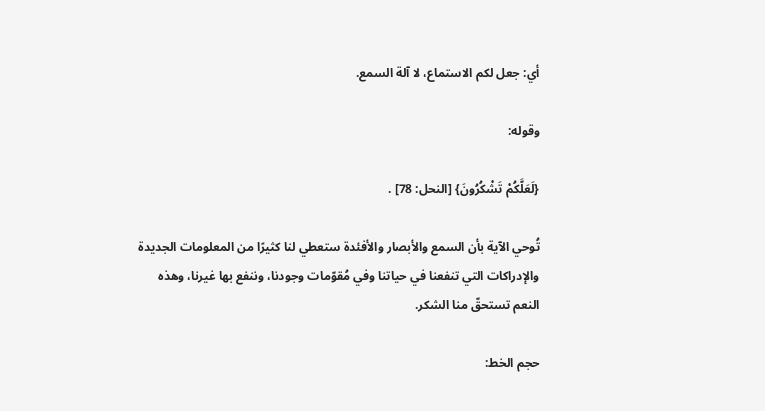أي: جعل لكم الاستماع، لا آلة السمع.

وقوله:

{لَعَلَّكُمْ تَشْكُرُونَ} [النحل: 78] .

تُوحي الآية بأن السمع والأبصار والأفئدة ستعطي لنا كثيرًا من المعلومات الجديدة والإدراكات التي تنفعنا في حياتنا وفي مُقوّمات وجودنا، وننفع بها غيرنا، وهذه النعم تستحقّ منا الشكر.

حجم الخط: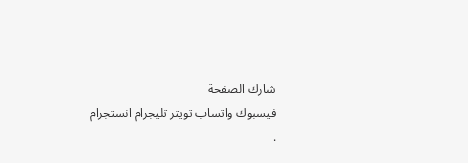شارك الصفحة
فيسبوك واتساب تويتر تليجرام انستجرام
.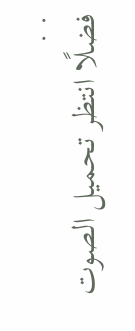. .
فضلًا انتظر تحميل الصوت